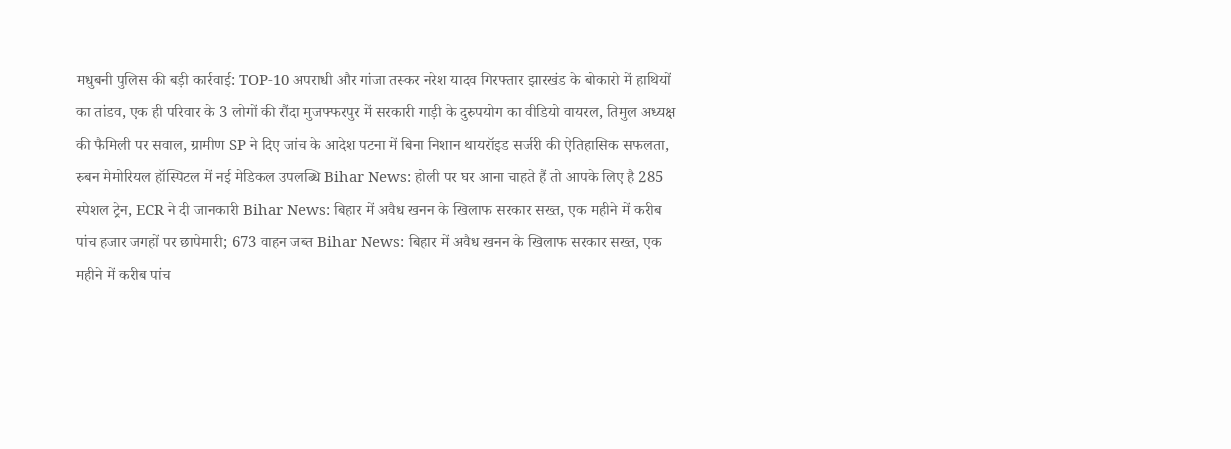मधुबनी पुलिस की बड़ी कार्रवाई: TOP-10 अपराधी और गांजा तस्कर नरेश यादव गिरफ्तार झारखंड के बोकारो में हाथियों का तांडव, एक ही परिवार के 3 लोगों की रौंदा मुजफ्फरपुर में सरकारी गाड़ी के दुरुपयोग का वीडियो वायरल, तिमुल अध्यक्ष की फैमिली पर सवाल, ग्रामीण SP ने दिए जांच के आदेश पटना में बिना निशान थायरॉइड सर्जरी की ऐतिहासिक सफलता, रुबन मेमोरियल हॉस्पिटल में नई मेडिकल उपलब्धि Bihar News: होली पर घर आना चाहते हैं तो आपके लिए है 285 स्पेशल ट्रेन, ECR ने दी जानकारी Bihar News: बिहार में अवैध खनन के खिलाफ सरकार सख्त, एक महीने में करीब पांच हजार जगहों पर छापेमारी; 673 वाहन जब्त Bihar News: बिहार में अवैध खनन के खिलाफ सरकार सख्त, एक महीने में करीब पांच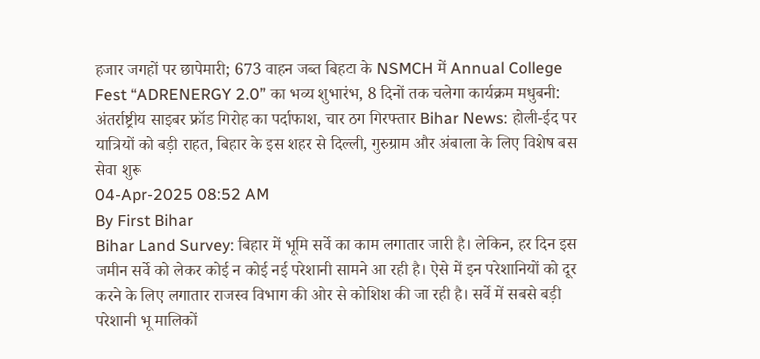हजार जगहों पर छापेमारी; 673 वाहन जब्त बिहटा के NSMCH में Annual College Fest “ADRENERGY 2.0” का भव्य शुभारंभ, 8 दिनों तक चलेगा कार्यक्रम मधुबनी: अंतर्राष्ट्रीय साइबर फ्रॉड गिरोह का पर्दाफाश, चार ठग गिरफ्तार Bihar News: होली-ईद पर यात्रियों को बड़ी राहत, बिहार के इस शहर से दिल्ली, गुरुग्राम और अंबाला के लिए विशेष बस सेवा शुरू
04-Apr-2025 08:52 AM
By First Bihar
Bihar Land Survey: बिहार में भूमि सर्वे का काम लगातार जारी है। लेकिन, हर दिन इस जमीन सर्वे को लेकर कोई न कोई नई परेशानी सामने आ रही है। ऐसे में इन परेशानियों को दूर करने के लिए लगातार राजस्व विभाग की ओर से कोशिश की जा रही है। सर्वे में सबसे बड़ी परेशानी भू मालिकों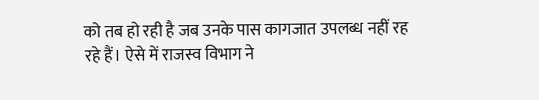को तब हो रही है जब उनके पास कागजात उपलब्ध नहीं रह रहे हैं। ऐसे में राजस्व विभाग ने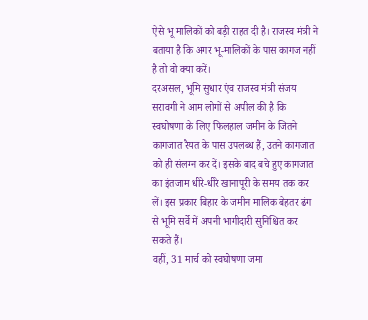ऐसे भू मालिकों को बड़ी राहत दी है। राजस्व मंत्री ने बताया है कि अगर भू-मालिकों के पास कागज नहीं है तो वो क्या करें।
दरअसल, भूमि सुधार एंव राजस्व मंत्री संजय सरावगी ने आम लोगों से अपील की है कि स्वघोषणा के लिए फिलहाल जमीन के जितने कागजात रैयत के पास उपलब्ध हैं, उतने कागजात को ही संलग्न कर दें। इसके बाद बचे हुए कागजात का इंतजाम धीरे-धीरे खानापूरी के समय तक कर लें। इस प्रकार बिहार के जमीन मालिक बेहतर ढंग से भूमि सर्वे में अपनी भागीदारी सुनिश्चित कर सकते हैं।
वहीं, 31 मार्च को स्वघोषणा जमा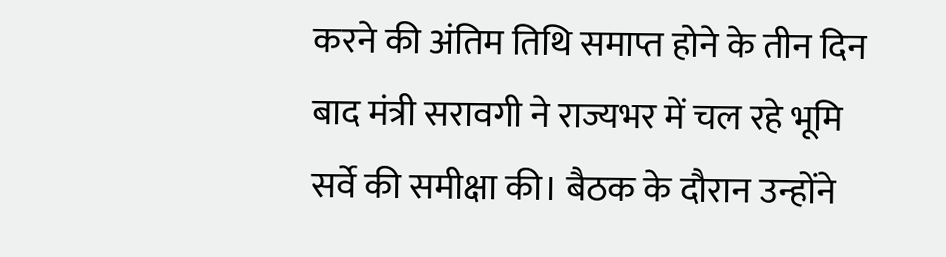करने की अंतिम तिथि समाप्त होने के तीन दिन बाद मंत्री सरावगी ने राज्यभर में चल रहे भूमि सर्वे की समीक्षा की। बैठक के दौरान उन्होंने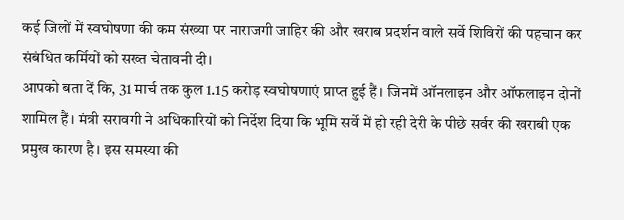कई जिलों में स्वघोषणा की कम संख्या पर नाराजगी जाहिर की और खराब प्रदर्शन वाले सर्वे शिविरों की पहचान कर संबंधित कर्मियों को सख्त चेतावनी दी।
आपको बता दें कि, 31 मार्च तक कुल 1.15 करोड़ स्वघोषणाएं प्राप्त हुई हैं। जिनमें ऑनलाइन और ऑफलाइन दोनों शामिल हैं। मंत्री सरावगी ने अधिकारियों को निर्देश दिया कि भूमि सर्वे में हो रही देरी के पीछे सर्वर की खराबी एक प्रमुख कारण है। इस समस्या की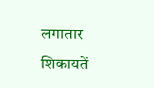लगातार शिकायतें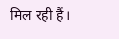मिल रही हैं।